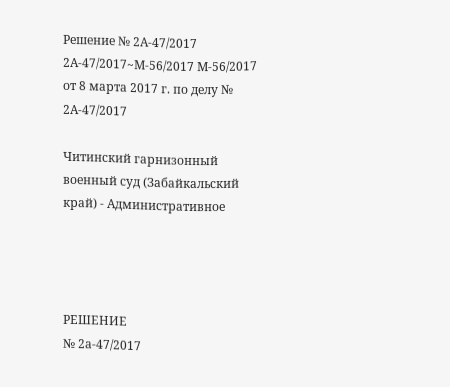Решение № 2А-47/2017 2А-47/2017~М-56/2017 М-56/2017 от 8 марта 2017 г. по делу № 2А-47/2017

Читинский гарнизонный военный суд (Забайкальский край) - Административное




РЕШЕНИЕ
№ 2а-47/2017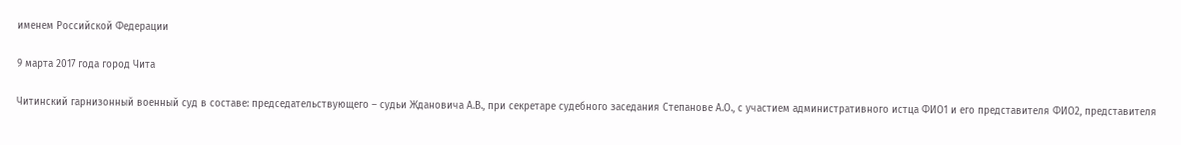именем Российской Федерации

9 марта 2017 года город Чита

Читинский гарнизонный военный суд в составе: председательствующего – судьи Ждановича А.В., при секретаре судебного заседания Степанове А.О., с участием административного истца ФИО1 и его представителя ФИО2, представителя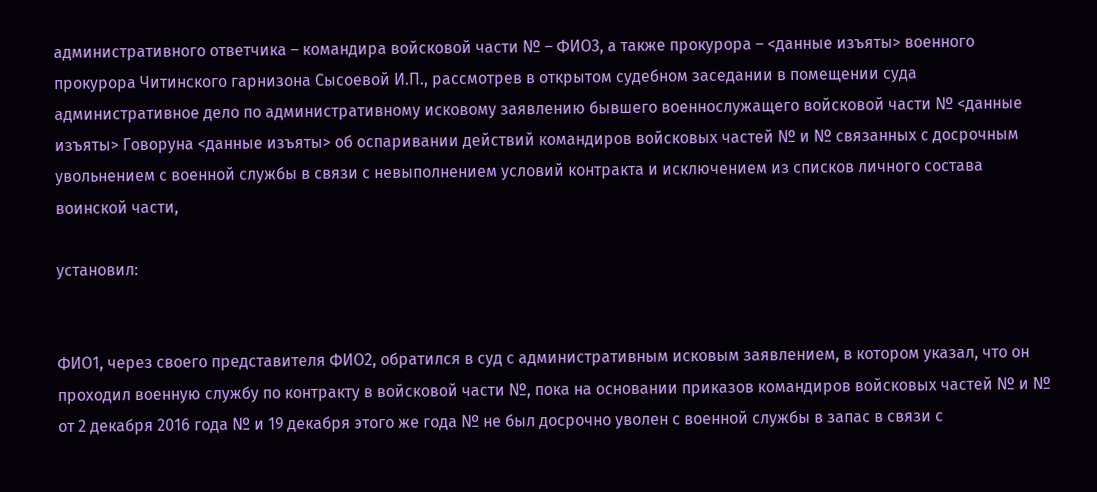административного ответчика – командира войсковой части № – ФИО3, а также прокурора – <данные изъяты> военного прокурора Читинского гарнизона Сысоевой И.П., рассмотрев в открытом судебном заседании в помещении суда административное дело по административному исковому заявлению бывшего военнослужащего войсковой части № <данные изъяты> Говоруна <данные изъяты> об оспаривании действий командиров войсковых частей № и № связанных с досрочным увольнением с военной службы в связи с невыполнением условий контракта и исключением из списков личного состава воинской части,

установил:


ФИО1, через своего представителя ФИО2, обратился в суд с административным исковым заявлением, в котором указал, что он проходил военную службу по контракту в войсковой части №, пока на основании приказов командиров войсковых частей № и № от 2 декабря 2016 года № и 19 декабря этого же года № не был досрочно уволен с военной службы в запас в связи с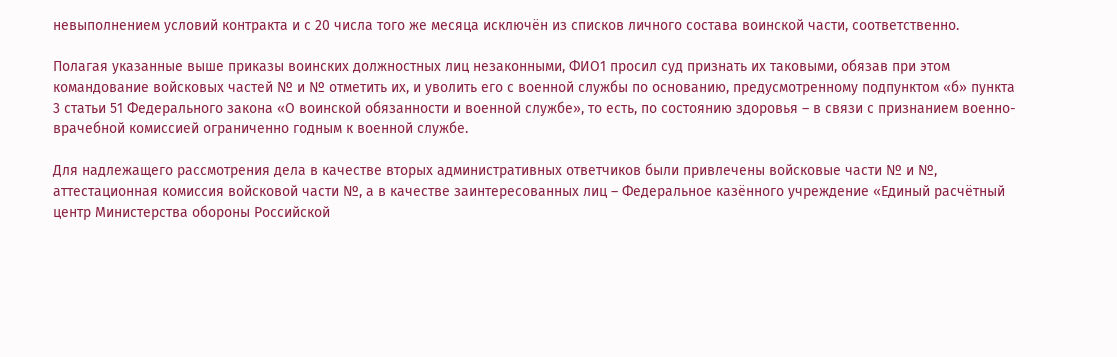невыполнением условий контракта и с 20 числа того же месяца исключён из списков личного состава воинской части, соответственно.

Полагая указанные выше приказы воинских должностных лиц незаконными, ФИО1 просил суд признать их таковыми, обязав при этом командование войсковых частей № и № отметить их, и уволить его с военной службы по основанию, предусмотренному подпунктом «б» пункта 3 статьи 51 Федерального закона «О воинской обязанности и военной службе», то есть, по состоянию здоровья – в связи с признанием военно-врачебной комиссией ограниченно годным к военной службе.

Для надлежащего рассмотрения дела в качестве вторых административных ответчиков были привлечены войсковые части № и №, аттестационная комиссия войсковой части №, а в качестве заинтересованных лиц – Федеральное казённого учреждение «Единый расчётный центр Министерства обороны Российской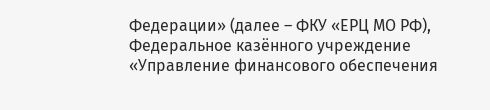Федерации» (далее – ФКУ «ЕРЦ МО РФ), Федеральное казённого учреждение «Управление финансового обеспечения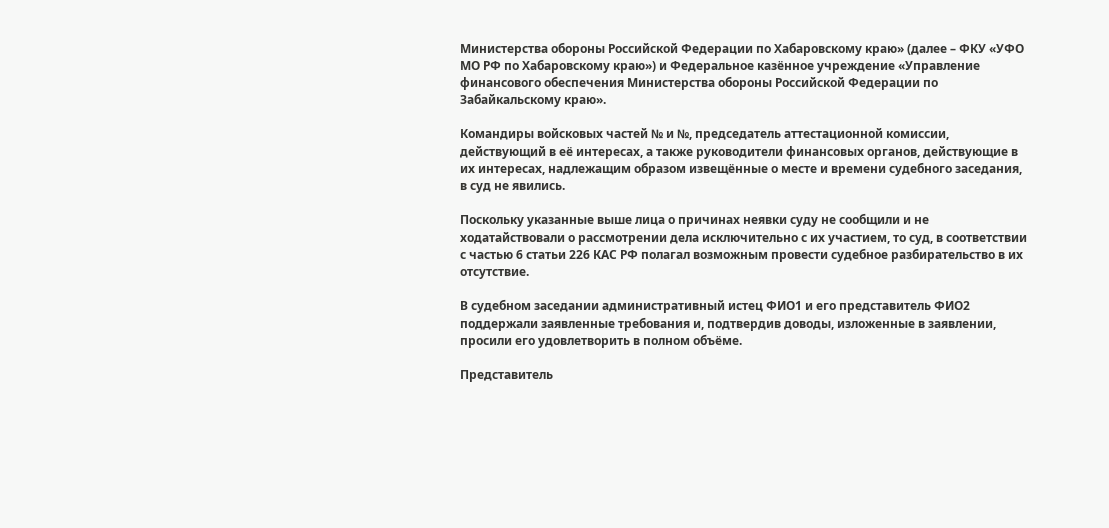Министерства обороны Российской Федерации по Хабаровскому краю» (далее – ФКУ «УФО МО РФ по Хабаровскому краю») и Федеральное казённое учреждение «Управление финансового обеспечения Министерства обороны Российской Федерации по Забайкальскому краю».

Командиры войсковых частей № и №, председатель аттестационной комиссии, действующий в её интересах, а также руководители финансовых органов, действующие в их интересах, надлежащим образом извещённые о месте и времени судебного заседания, в суд не явились.

Поскольку указанные выше лица о причинах неявки суду не сообщили и не ходатайствовали о рассмотрении дела исключительно с их участием, то суд, в соответствии с частью 6 статьи 226 КАС РФ полагал возможным провести судебное разбирательство в их отсутствие.

В судебном заседании административный истец ФИО1 и его представитель ФИО2 поддержали заявленные требования и, подтвердив доводы, изложенные в заявлении, просили его удовлетворить в полном объёме.

Представитель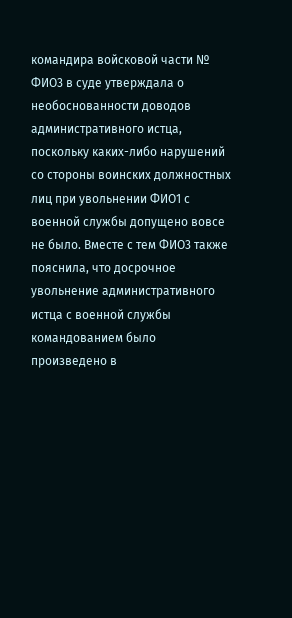командира войсковой части № ФИО3 в суде утверждала о необоснованности доводов административного истца, поскольку каких-либо нарушений со стороны воинских должностных лиц при увольнении ФИО1 с военной службы допущено вовсе не было. Вместе с тем ФИО3 также пояснила, что досрочное увольнение административного истца с военной службы командованием было произведено в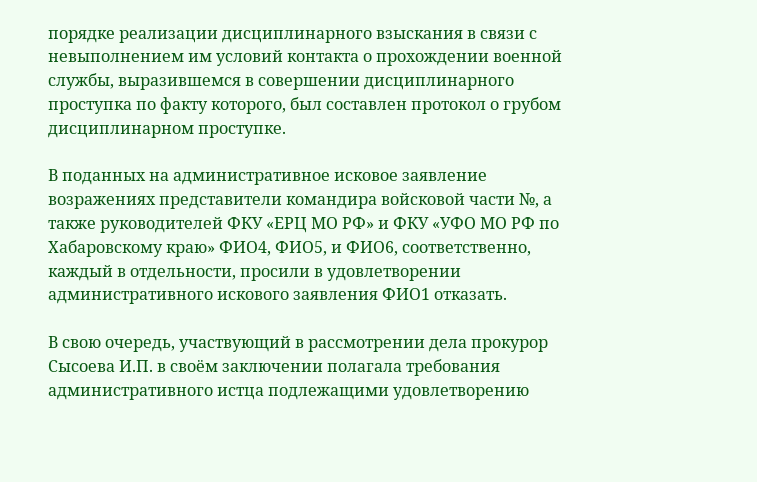порядке реализации дисциплинарного взыскания в связи с невыполнением им условий контакта о прохождении военной службы, выразившемся в совершении дисциплинарного проступка по факту которого, был составлен протокол о грубом дисциплинарном проступке.

В поданных на административное исковое заявление возражениях представители командира войсковой части №, а также руководителей ФКУ «ЕРЦ МО РФ» и ФКУ «УФО МО РФ по Хабаровскому краю» ФИО4, ФИО5, и ФИО6, соответственно, каждый в отдельности, просили в удовлетворении административного искового заявления ФИО1 отказать.

В свою очередь, участвующий в рассмотрении дела прокурор Сысоева И.П. в своём заключении полагала требования административного истца подлежащими удовлетворению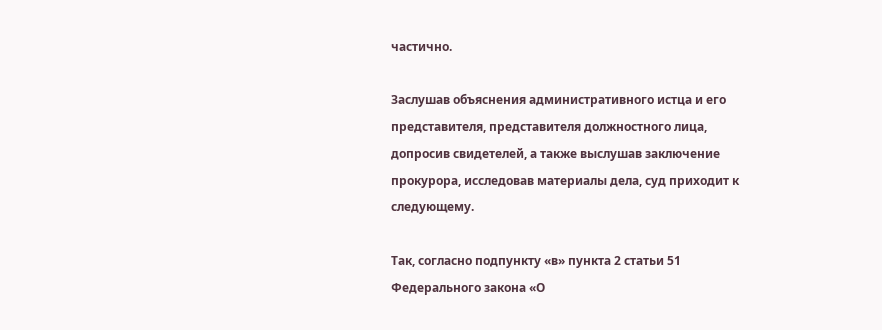частично.

Заслушав объяснения административного истца и его представителя, представителя должностного лица, допросив свидетелей, а также выслушав заключение прокурора, исследовав материалы дела, суд приходит к следующему.

Так, согласно подпункту «в» пункта 2 статьи 51 Федерального закона «О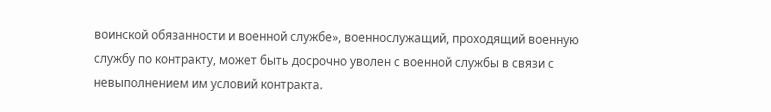воинской обязанности и военной службе», военнослужащий, проходящий военную службу по контракту, может быть досрочно уволен с военной службы в связи с невыполнением им условий контракта.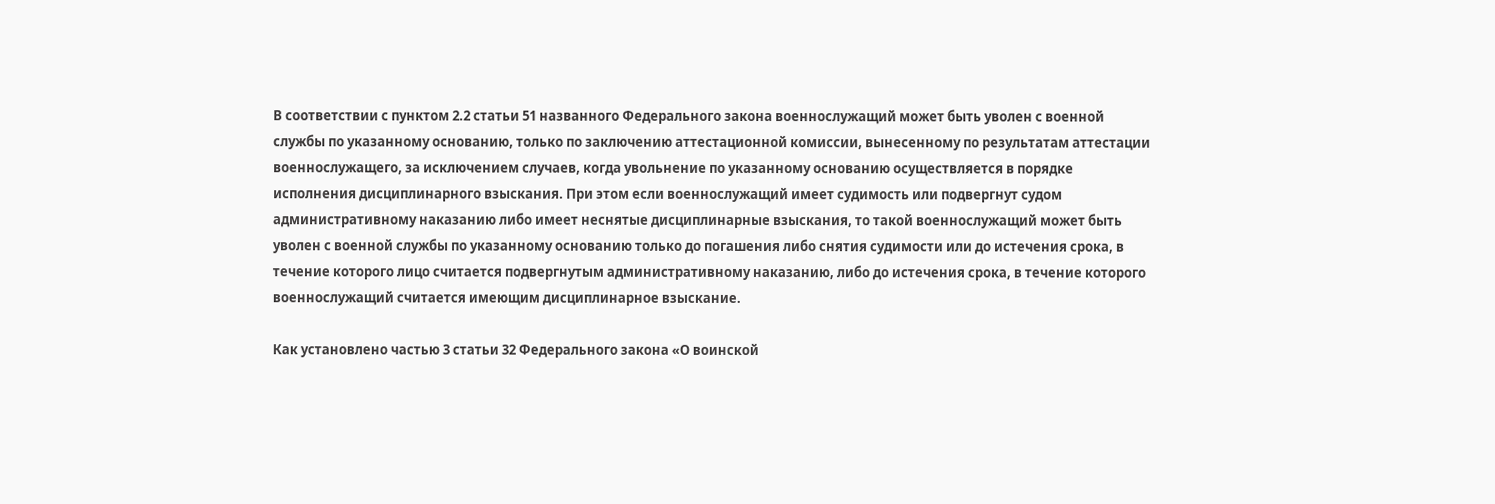В соответствии с пунктом 2.2 статьи 51 названного Федерального закона военнослужащий может быть уволен с военной службы по указанному основанию, только по заключению аттестационной комиссии, вынесенному по результатам аттестации военнослужащего, за исключением случаев, когда увольнение по указанному основанию осуществляется в порядке исполнения дисциплинарного взыскания. При этом если военнослужащий имеет судимость или подвергнут судом административному наказанию либо имеет неснятые дисциплинарные взыскания, то такой военнослужащий может быть уволен с военной службы по указанному основанию только до погашения либо снятия судимости или до истечения срока, в течение которого лицо считается подвергнутым административному наказанию, либо до истечения срока, в течение которого военнослужащий считается имеющим дисциплинарное взыскание.

Как установлено частью 3 статьи 32 Федерального закона «О воинской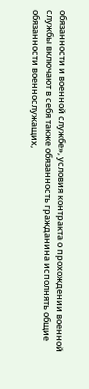обязанности и военной службе», условия контракта о прохождении военной службы включают в себя также обязанность гражданина исполнять общие обязанности военнослужащих,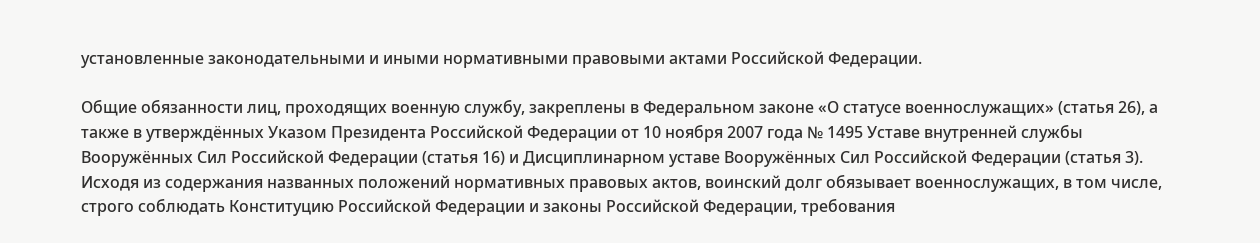установленные законодательными и иными нормативными правовыми актами Российской Федерации.

Общие обязанности лиц, проходящих военную службу, закреплены в Федеральном законе «О статусе военнослужащих» (статья 26), а также в утверждённых Указом Президента Российской Федерации от 10 ноября 2007 года № 1495 Уставе внутренней службы Вооружённых Сил Российской Федерации (статья 16) и Дисциплинарном уставе Вооружённых Сил Российской Федерации (статья 3). Исходя из содержания названных положений нормативных правовых актов, воинский долг обязывает военнослужащих, в том числе, строго соблюдать Конституцию Российской Федерации и законы Российской Федерации, требования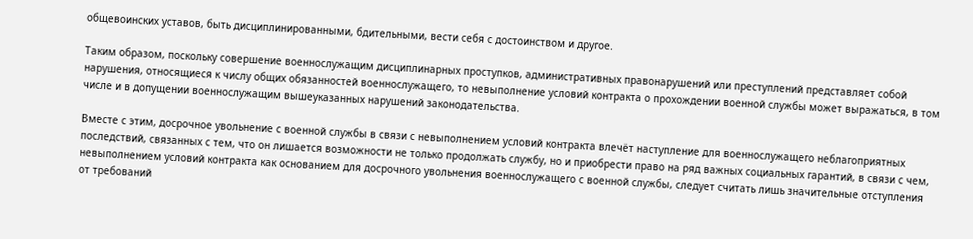общевоинских уставов, быть дисциплинированными, бдительными, вести себя с достоинством и другое.

Таким образом, поскольку совершение военнослужащим дисциплинарных проступков, административных правонарушений или преступлений представляет собой нарушения, относящиеся к числу общих обязанностей военнослужащего, то невыполнение условий контракта о прохождении военной службы может выражаться, в том числе и в допущении военнослужащим вышеуказанных нарушений законодательства.

Вместе с этим, досрочное увольнение с военной службы в связи с невыполнением условий контракта влечёт наступление для военнослужащего неблагоприятных последствий, связанных с тем, что он лишается возможности не только продолжать службу, но и приобрести право на ряд важных социальных гарантий, в связи с чем, невыполнением условий контракта как основанием для досрочного увольнения военнослужащего с военной службы, следует считать лишь значительные отступления от требований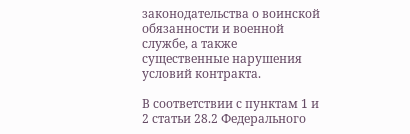законодательства о воинской обязанности и военной службе, а также существенные нарушения условий контракта.

В соответствии с пунктам 1 и 2 статьи 28.2 Федерального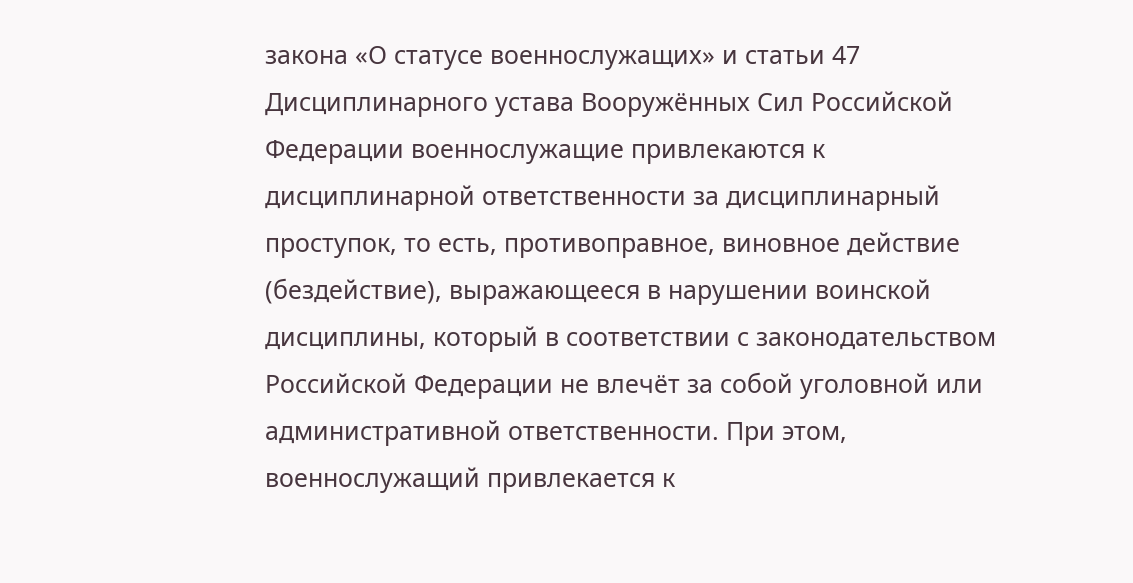закона «О статусе военнослужащих» и статьи 47 Дисциплинарного устава Вооружённых Сил Российской Федерации военнослужащие привлекаются к дисциплинарной ответственности за дисциплинарный проступок, то есть, противоправное, виновное действие (бездействие), выражающееся в нарушении воинской дисциплины, который в соответствии с законодательством Российской Федерации не влечёт за собой уголовной или административной ответственности. При этом, военнослужащий привлекается к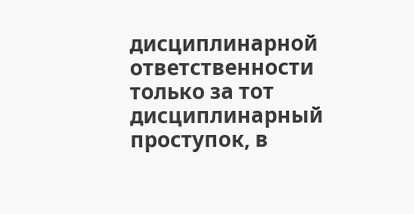дисциплинарной ответственности только за тот дисциплинарный проступок, в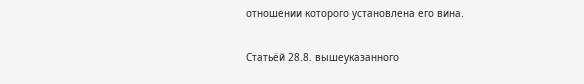отношении которого установлена его вина.

Статьёй 28.8. вышеуказанного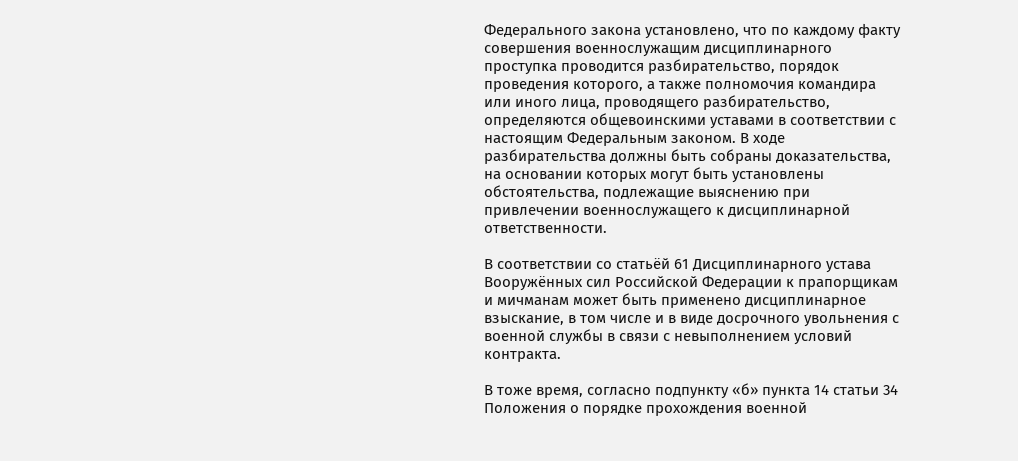Федерального закона установлено, что по каждому факту совершения военнослужащим дисциплинарного проступка проводится разбирательство, порядок проведения которого, а также полномочия командира или иного лица, проводящего разбирательство, определяются общевоинскими уставами в соответствии с настоящим Федеральным законом. В ходе разбирательства должны быть собраны доказательства, на основании которых могут быть установлены обстоятельства, подлежащие выяснению при привлечении военнослужащего к дисциплинарной ответственности.

В соответствии со статьёй 61 Дисциплинарного устава Вооружённых сил Российской Федерации к прапорщикам и мичманам может быть применено дисциплинарное взыскание, в том числе и в виде досрочного увольнения с военной службы в связи с невыполнением условий контракта.

В тоже время, согласно подпункту «б» пункта 14 статьи 34 Положения о порядке прохождения военной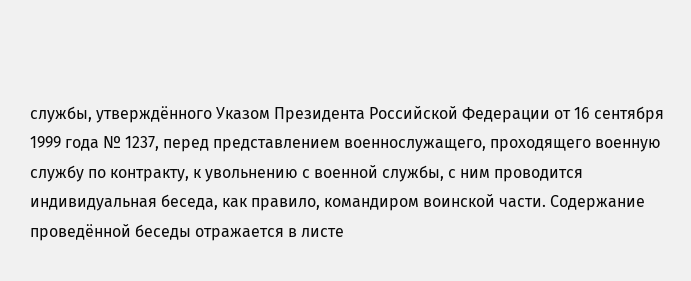службы, утверждённого Указом Президента Российской Федерации от 16 сентября 1999 года № 1237, перед представлением военнослужащего, проходящего военную службу по контракту, к увольнению с военной службы, с ним проводится индивидуальная беседа, как правило, командиром воинской части. Содержание проведённой беседы отражается в листе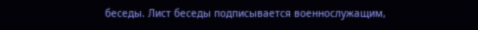беседы. Лист беседы подписывается военнослужащим,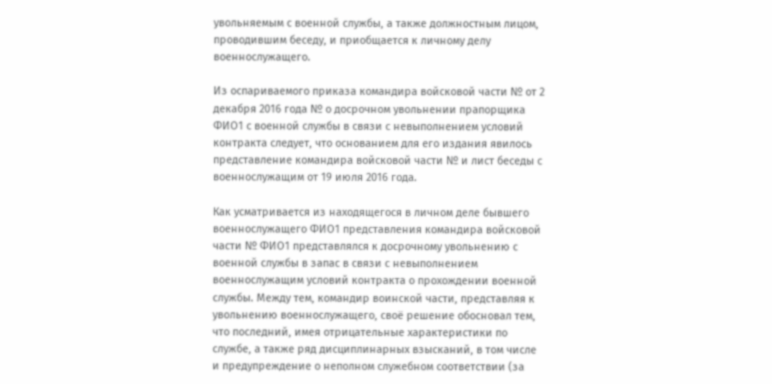увольняемым с военной службы, а также должностным лицом, проводившим беседу, и приобщается к личному делу военнослужащего.

Из оспариваемого приказа командира войсковой части № от 2 декабря 2016 года № о досрочном увольнении прапорщика ФИО1 с военной службы в связи с невыполнением условий контракта следует, что основанием для его издания явилось представление командира войсковой части № и лист беседы с военнослужащим от 19 июля 2016 года.

Как усматривается из находящегося в личном деле бывшего военнослужащего ФИО1 представления командира войсковой части № ФИО1 представлялся к досрочному увольнению с военной службы в запас в связи с невыполнением военнослужащим условий контракта о прохождении военной службы. Между тем, командир воинской части, представляя к увольнению военнослужащего, своё решение обосновал тем, что последний, имея отрицательные характеристики по службе, а также ряд дисциплинарных взысканий, в том числе и предупреждение о неполном служебном соответствии (за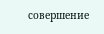совершение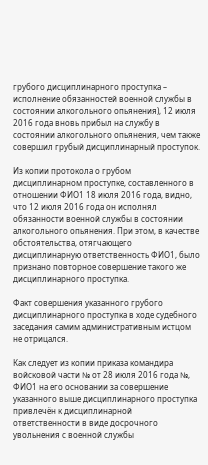грубого дисциплинарного проступка – исполнение обязанностей военной службы в состоянии алкогольного опьянения), 12 июля 2016 года вновь прибыл на службу в состоянии алкогольного опьянения, чем также совершил грубый дисциплинарный проступок.

Из копии протокола о грубом дисциплинарном проступке, составленного в отношении ФИО1 18 июля 2016 года, видно, что 12 июля 2016 года он исполнял обязанности военной службы в состоянии алкогольного опьянения. При этом, в качестве обстоятельства, отягчающего дисциплинарную ответственность ФИО1, было признано повторное совершение такого же дисциплинарного проступка.

Факт совершения указанного грубого дисциплинарного проступка в ходе судебного заседания самим административным истцом не отрицался.

Как следует из копии приказа командира войсковой части № от 28 июля 2016 года №, ФИО1 на его основании за совершение указанного выше дисциплинарного проступка привлечён к дисциплинарной ответственности в виде досрочного увольнения с военной службы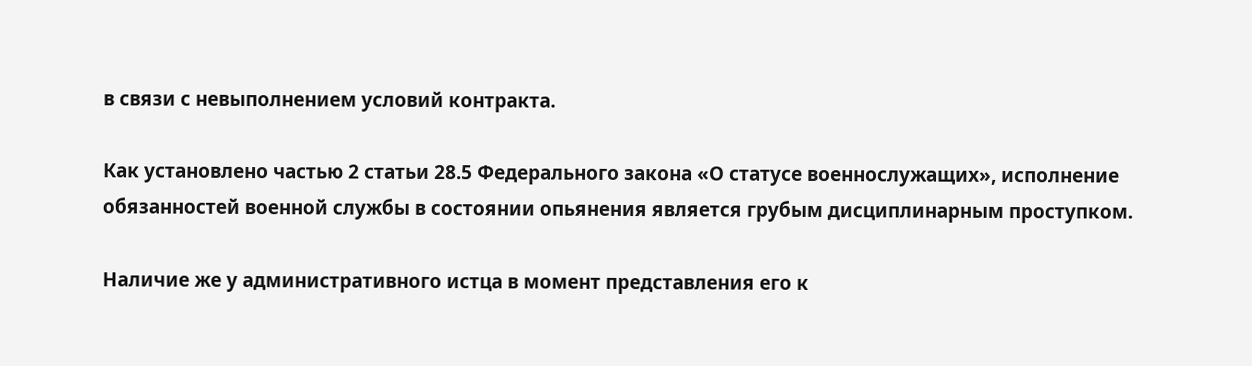в связи с невыполнением условий контракта.

Как установлено частью 2 статьи 28.5 Федерального закона «О статусе военнослужащих», исполнение обязанностей военной службы в состоянии опьянения является грубым дисциплинарным проступком.

Наличие же у административного истца в момент представления его к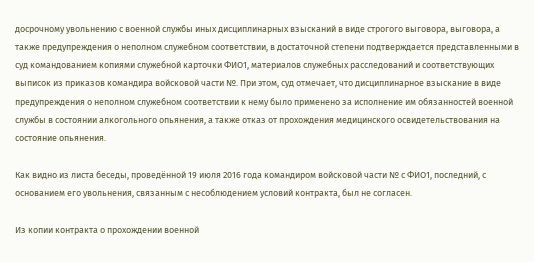досрочному увольнению с военной службы иных дисциплинарных взысканий в виде строгого выговора, выговора, а также предупреждения о неполном служебном соответствии, в достаточной степени подтверждается представленными в суд командованием копиями служебной карточки ФИО1, материалов служебных расследований и соответствующих выписок из приказов командира войсковой части №. При этом, суд отмечает, что дисциплинарное взыскание в виде предупреждения о неполном служебном соответствии к нему было применено за исполнение им обязанностей военной службы в состоянии алкогольного опьянения, а также отказ от прохождения медицинского освидетельствования на состояние опьянения.

Как видно из листа беседы, проведённой 19 июля 2016 года командиром войсковой части № с ФИО1, последний, с основанием его увольнения, связанным с несоблюдением условий контракта, был не согласен.

Из копии контракта о прохождении военной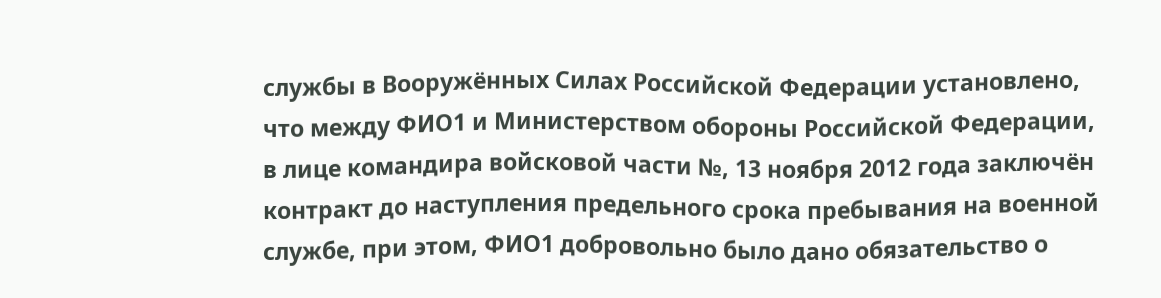службы в Вооружённых Силах Российской Федерации установлено, что между ФИО1 и Министерством обороны Российской Федерации, в лице командира войсковой части №, 13 ноября 2012 года заключён контракт до наступления предельного срока пребывания на военной службе, при этом, ФИО1 добровольно было дано обязательство о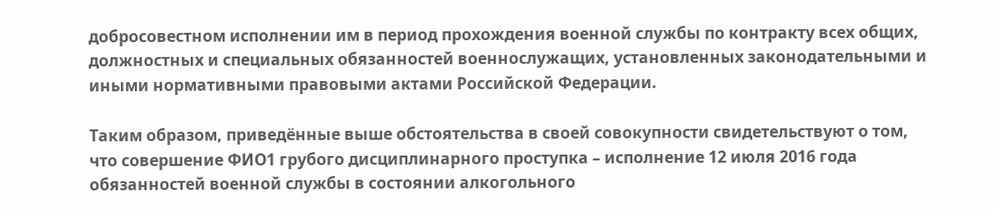добросовестном исполнении им в период прохождения военной службы по контракту всех общих, должностных и специальных обязанностей военнослужащих, установленных законодательными и иными нормативными правовыми актами Российской Федерации.

Таким образом, приведённые выше обстоятельства в своей совокупности свидетельствуют о том, что совершение ФИО1 грубого дисциплинарного проступка – исполнение 12 июля 2016 года обязанностей военной службы в состоянии алкогольного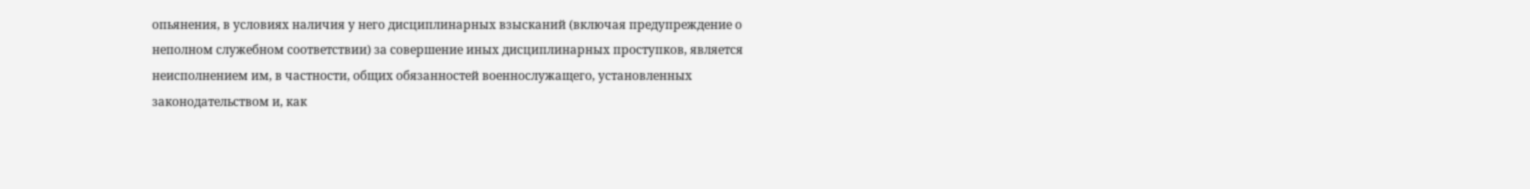опьянения, в условиях наличия у него дисциплинарных взысканий (включая предупреждение о неполном служебном соответствии) за совершение иных дисциплинарных проступков, является неисполнением им, в частности, общих обязанностей военнослужащего, установленных законодательством и, как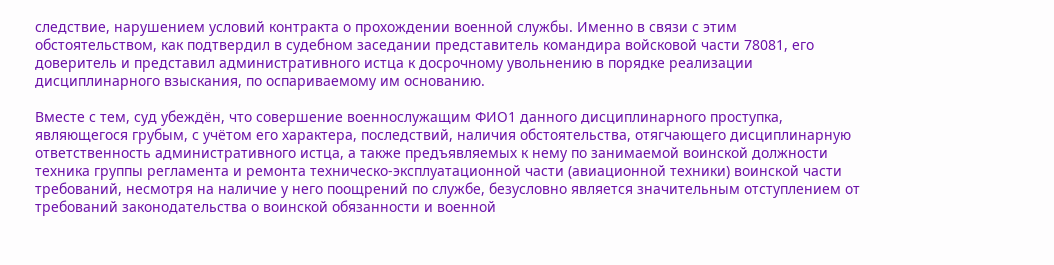следствие, нарушением условий контракта о прохождении военной службы. Именно в связи с этим обстоятельством, как подтвердил в судебном заседании представитель командира войсковой части 78081, его доверитель и представил административного истца к досрочному увольнению в порядке реализации дисциплинарного взыскания, по оспариваемому им основанию.

Вместе с тем, суд убеждён, что совершение военнослужащим ФИО1 данного дисциплинарного проступка, являющегося грубым, с учётом его характера, последствий, наличия обстоятельства, отягчающего дисциплинарную ответственность административного истца, а также предъявляемых к нему по занимаемой воинской должности техника группы регламента и ремонта техническо-эксплуатационной части (авиационной техники) воинской части требований, несмотря на наличие у него поощрений по службе, безусловно является значительным отступлением от требований законодательства о воинской обязанности и военной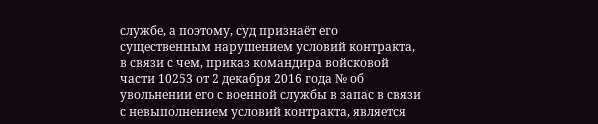службе, а поэтому, суд признаёт его существенным нарушением условий контракта, в связи с чем, приказ командира войсковой части 10253 от 2 декабря 2016 года № об увольнении его с военной службы в запас в связи с невыполнением условий контракта, является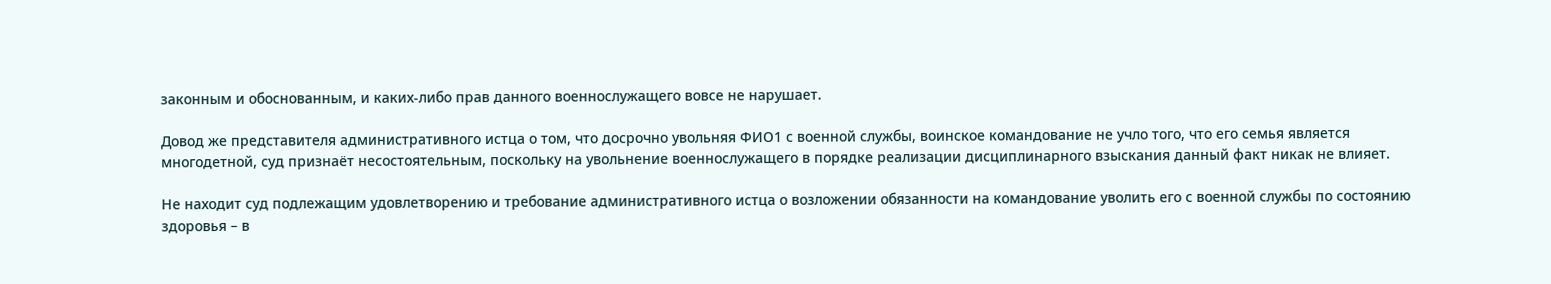законным и обоснованным, и каких-либо прав данного военнослужащего вовсе не нарушает.

Довод же представителя административного истца о том, что досрочно увольняя ФИО1 с военной службы, воинское командование не учло того, что его семья является многодетной, суд признаёт несостоятельным, поскольку на увольнение военнослужащего в порядке реализации дисциплинарного взыскания данный факт никак не влияет.

Не находит суд подлежащим удовлетворению и требование административного истца о возложении обязанности на командование уволить его с военной службы по состоянию здоровья – в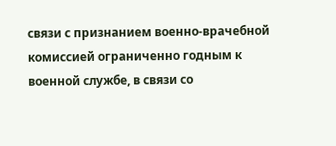связи с признанием военно-врачебной комиссией ограниченно годным к военной службе, в связи со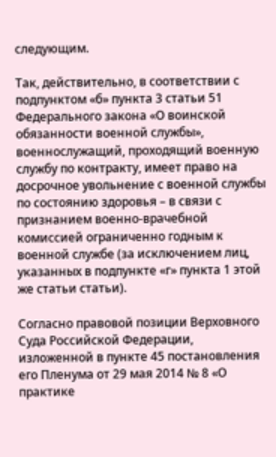следующим.

Так, действительно, в соответствии с подпунктом «б» пункта 3 статьи 51 Федерального закона «О воинской обязанности военной службы», военнослужащий, проходящий военную службу по контракту, имеет право на досрочное увольнение с военной службы по состоянию здоровья – в связи с признанием военно-врачебной комиссией ограниченно годным к военной службе (за исключением лиц, указанных в подпункте «г» пункта 1 этой же статьи статьи).

Согласно правовой позиции Верховного Суда Российской Федерации, изложенной в пункте 45 постановления его Пленума от 29 мая 2014 № 8 «О практике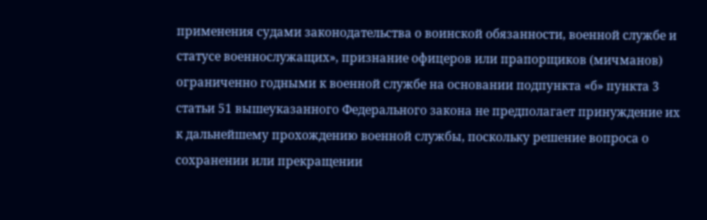применения судами законодательства о воинской обязанности, военной службе и статусе военнослужащих», признание офицеров или прапорщиков (мичманов) ограниченно годными к военной службе на основании подпункта «б» пункта 3 статьи 51 вышеуказанного Федерального закона не предполагает принуждение их к дальнейшему прохождению военной службы, поскольку решение вопроса о сохранении или прекращении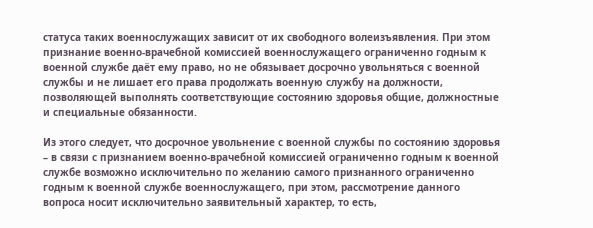статуса таких военнослужащих зависит от их свободного волеизъявления. При этом признание военно-врачебной комиссией военнослужащего ограниченно годным к военной службе даёт ему право, но не обязывает досрочно увольняться с военной службы и не лишает его права продолжать военную службу на должности, позволяющей выполнять соответствующие состоянию здоровья общие, должностные и специальные обязанности.

Из этого следует, что досрочное увольнение с военной службы по состоянию здоровья – в связи с признанием военно-врачебной комиссией ограниченно годным к военной службе возможно исключительно по желанию самого признанного ограниченно годным к военной службе военнослужащего, при этом, рассмотрение данного вопроса носит исключительно заявительный характер, то есть,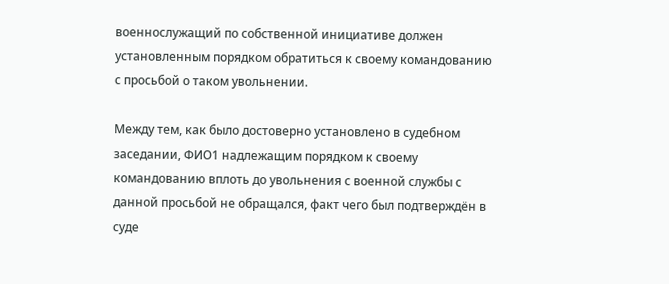военнослужащий по собственной инициативе должен установленным порядком обратиться к своему командованию с просьбой о таком увольнении.

Между тем, как было достоверно установлено в судебном заседании, ФИО1 надлежащим порядком к своему командованию вплоть до увольнения с военной службы с данной просьбой не обращался, факт чего был подтверждён в суде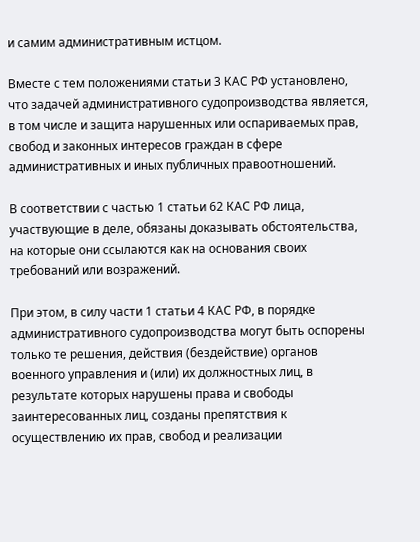и самим административным истцом.

Вместе с тем положениями статьи 3 КАС РФ установлено, что задачей административного судопроизводства является, в том числе и защита нарушенных или оспариваемых прав, свобод и законных интересов граждан в сфере административных и иных публичных правоотношений.

В соответствии с частью 1 статьи 62 КАС РФ лица, участвующие в деле, обязаны доказывать обстоятельства, на которые они ссылаются как на основания своих требований или возражений.

При этом, в силу части 1 статьи 4 КАС РФ, в порядке административного судопроизводства могут быть оспорены только те решения, действия (бездействие) органов военного управления и (или) их должностных лиц, в результате которых нарушены права и свободы заинтересованных лиц, созданы препятствия к осуществлению их прав, свобод и реализации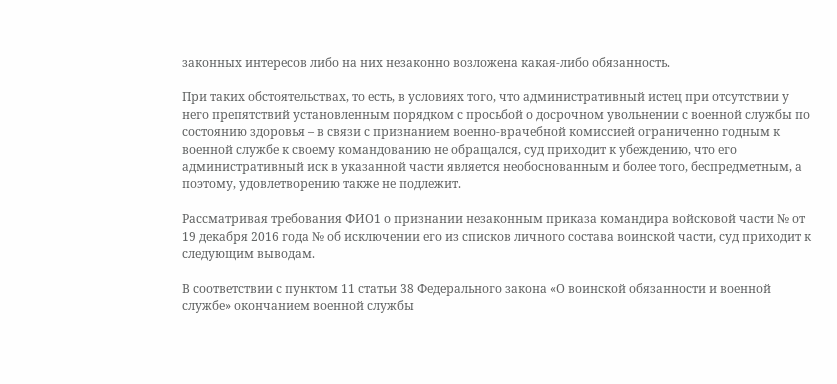законных интересов либо на них незаконно возложена какая-либо обязанность.

При таких обстоятельствах, то есть, в условиях того, что административный истец при отсутствии у него препятствий установленным порядком с просьбой о досрочном увольнении с военной службы по состоянию здоровья – в связи с признанием военно-врачебной комиссией ограниченно годным к военной службе к своему командованию не обращался, суд приходит к убеждению, что его административный иск в указанной части является необоснованным и более того, беспредметным, а поэтому, удовлетворению также не подлежит.

Рассматривая требования ФИО1 о признании незаконным приказа командира войсковой части № от 19 декабря 2016 года № об исключении его из списков личного состава воинской части, суд приходит к следующим выводам.

В соответствии с пунктом 11 статьи 38 Федерального закона «О воинской обязанности и военной службе» окончанием военной службы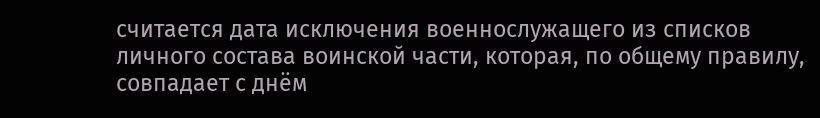считается дата исключения военнослужащего из списков личного состава воинской части, которая, по общему правилу, совпадает с днём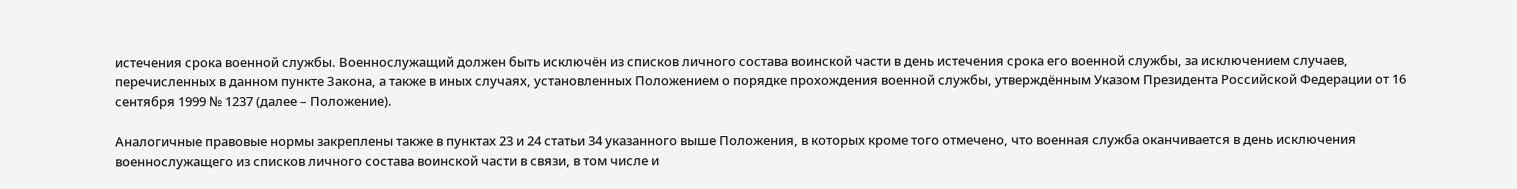истечения срока военной службы. Военнослужащий должен быть исключён из списков личного состава воинской части в день истечения срока его военной службы, за исключением случаев, перечисленных в данном пункте Закона, а также в иных случаях, установленных Положением о порядке прохождения военной службы, утверждённым Указом Президента Российской Федерации от 16 сентября 1999 № 1237 (далее – Положение).

Аналогичные правовые нормы закреплены также в пунктах 23 и 24 статьи 34 указанного выше Положения, в которых кроме того отмечено, что военная служба оканчивается в день исключения военнослужащего из списков личного состава воинской части в связи, в том числе и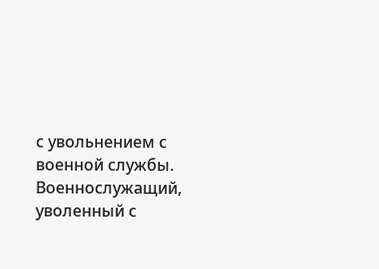с увольнением с военной службы. Военнослужащий, уволенный с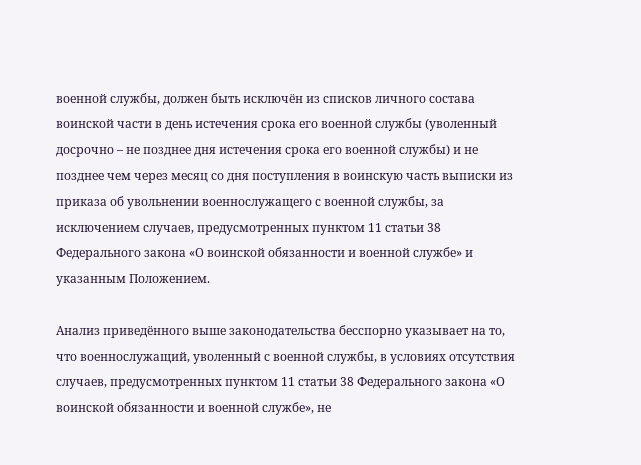военной службы, должен быть исключён из списков личного состава воинской части в день истечения срока его военной службы (уволенный досрочно – не позднее дня истечения срока его военной службы) и не позднее чем через месяц со дня поступления в воинскую часть выписки из приказа об увольнении военнослужащего с военной службы, за исключением случаев, предусмотренных пунктом 11 статьи 38 Федерального закона «О воинской обязанности и военной службе» и указанным Положением.

Анализ приведённого выше законодательства бесспорно указывает на то, что военнослужащий, уволенный с военной службы, в условиях отсутствия случаев, предусмотренных пунктом 11 статьи 38 Федерального закона «О воинской обязанности и военной службе», не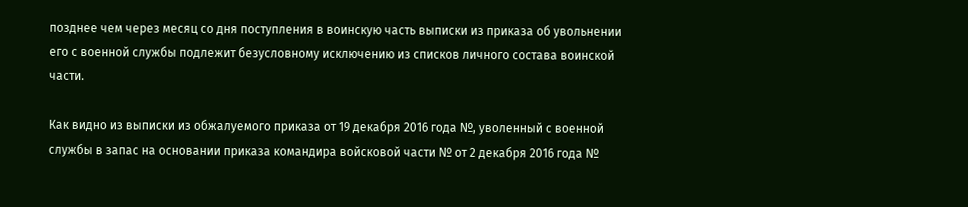позднее чем через месяц со дня поступления в воинскую часть выписки из приказа об увольнении его с военной службы подлежит безусловному исключению из списков личного состава воинской части.

Как видно из выписки из обжалуемого приказа от 19 декабря 2016 года №, уволенный с военной службы в запас на основании приказа командира войсковой части № от 2 декабря 2016 года №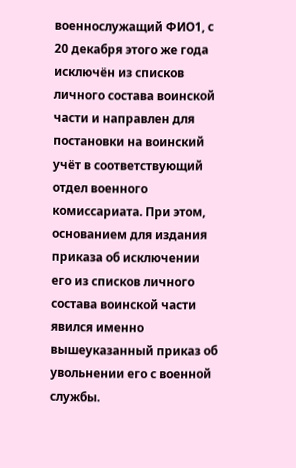военнослужащий ФИО1, с 20 декабря этого же года исключён из списков личного состава воинской части и направлен для постановки на воинский учёт в соответствующий отдел военного комиссариата. При этом, основанием для издания приказа об исключении его из списков личного состава воинской части явился именно вышеуказанный приказ об увольнении его с военной службы.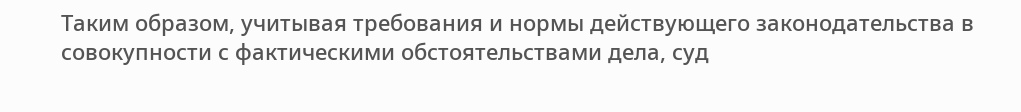Таким образом, учитывая требования и нормы действующего законодательства в совокупности с фактическими обстоятельствами дела, суд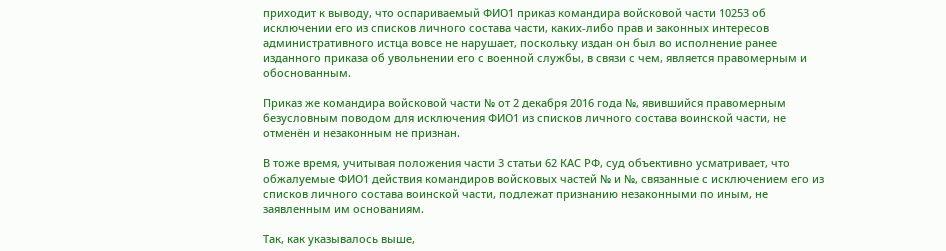приходит к выводу, что оспариваемый ФИО1 приказ командира войсковой части 10253 об исключении его из списков личного состава части, каких-либо прав и законных интересов административного истца вовсе не нарушает, поскольку издан он был во исполнение ранее изданного приказа об увольнении его с военной службы, в связи с чем, является правомерным и обоснованным.

Приказ же командира войсковой части № от 2 декабря 2016 года №, явившийся правомерным безусловным поводом для исключения ФИО1 из списков личного состава воинской части, не отменён и незаконным не признан.

В тоже время, учитывая положения части 3 статьи 62 КАС РФ, суд объективно усматривает, что обжалуемые ФИО1 действия командиров войсковых частей № и №, связанные с исключением его из списков личного состава воинской части, подлежат признанию незаконными по иным, не заявленным им основаниям.

Так, как указывалось выше,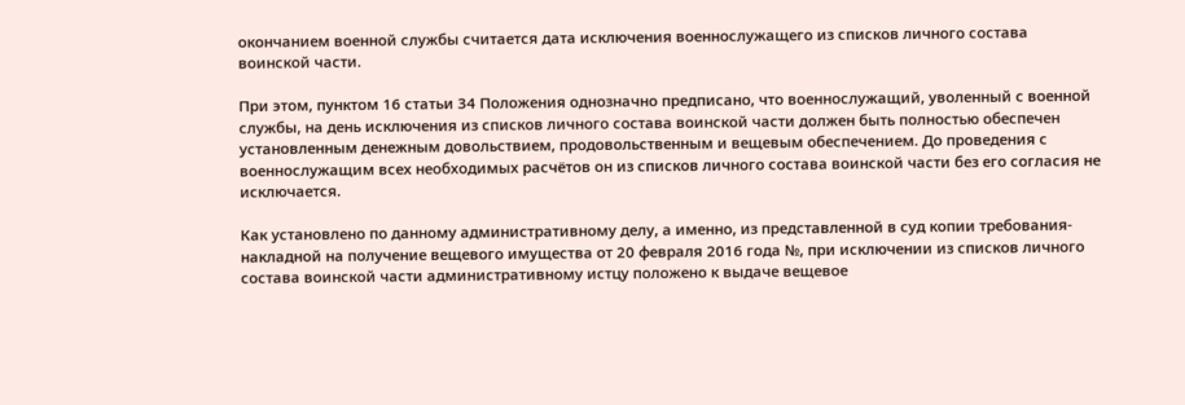окончанием военной службы считается дата исключения военнослужащего из списков личного состава воинской части.

При этом, пунктом 16 статьи 34 Положения однозначно предписано, что военнослужащий, уволенный с военной службы, на день исключения из списков личного состава воинской части должен быть полностью обеспечен установленным денежным довольствием, продовольственным и вещевым обеспечением. До проведения с военнослужащим всех необходимых расчётов он из списков личного состава воинской части без его согласия не исключается.

Как установлено по данному административному делу, а именно, из представленной в суд копии требования-накладной на получение вещевого имущества от 20 февраля 2016 года №, при исключении из списков личного состава воинской части административному истцу положено к выдаче вещевое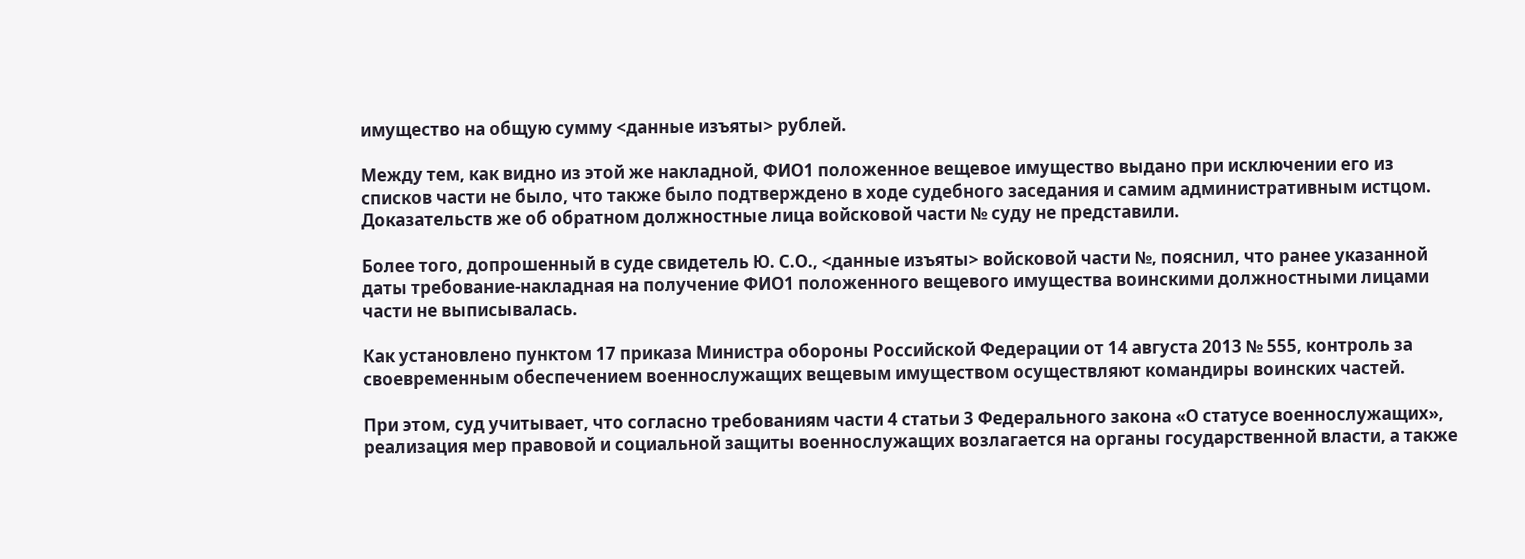имущество на общую сумму <данные изъяты> рублей.

Между тем, как видно из этой же накладной, ФИО1 положенное вещевое имущество выдано при исключении его из списков части не было, что также было подтверждено в ходе судебного заседания и самим административным истцом. Доказательств же об обратном должностные лица войсковой части № суду не представили.

Более того, допрошенный в суде свидетель Ю. С.О., <данные изъяты> войсковой части №, пояснил, что ранее указанной даты требование-накладная на получение ФИО1 положенного вещевого имущества воинскими должностными лицами части не выписывалась.

Как установлено пунктом 17 приказа Министра обороны Российской Федерации от 14 августа 2013 № 555, контроль за своевременным обеспечением военнослужащих вещевым имуществом осуществляют командиры воинских частей.

При этом, суд учитывает, что согласно требованиям части 4 статьи 3 Федерального закона «О статусе военнослужащих», реализация мер правовой и социальной защиты военнослужащих возлагается на органы государственной власти, а также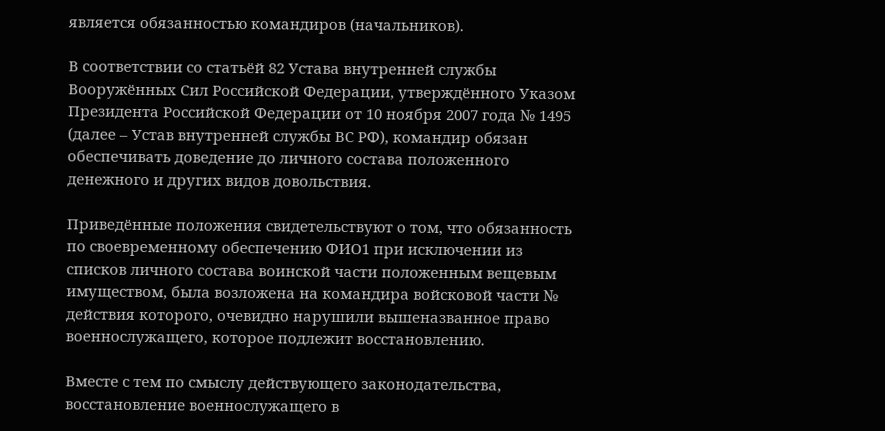является обязанностью командиров (начальников).

В соответствии со статьёй 82 Устава внутренней службы Вооружённых Сил Российской Федерации, утверждённого Указом Президента Российской Федерации от 10 ноября 2007 года № 1495 (далее – Устав внутренней службы ВС РФ), командир обязан обеспечивать доведение до личного состава положенного денежного и других видов довольствия.

Приведённые положения свидетельствуют о том, что обязанность по своевременному обеспечению ФИО1 при исключении из списков личного состава воинской части положенным вещевым имуществом, была возложена на командира войсковой части № действия которого, очевидно нарушили вышеназванное право военнослужащего, которое подлежит восстановлению.

Вместе с тем по смыслу действующего законодательства, восстановление военнослужащего в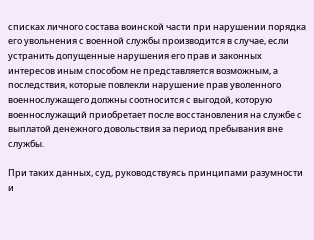списках личного состава воинской части при нарушении порядка его увольнения с военной службы производится в случае, если устранить допущенные нарушения его прав и законных интересов иным способом не представляется возможным, а последствия, которые повлекли нарушение прав уволенного военнослужащего должны соотносится с выгодой, которую военнослужащий приобретает после восстановления на службе с выплатой денежного довольствия за период пребывания вне службы.

При таких данных, суд, руководствуясь принципами разумности и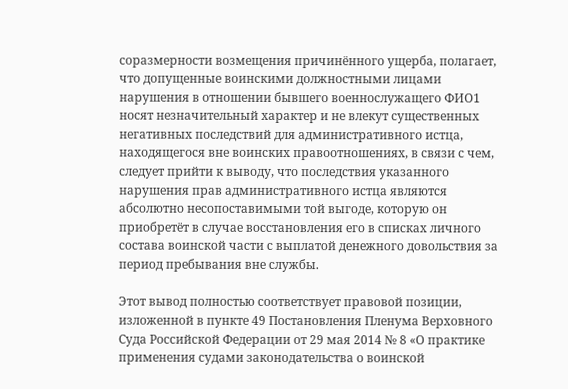соразмерности возмещения причинённого ущерба, полагает, что допущенные воинскими должностными лицами нарушения в отношении бывшего военнослужащего ФИО1 носят незначительный характер и не влекут существенных негативных последствий для административного истца, находящегося вне воинских правоотношениях, в связи с чем, следует прийти к выводу, что последствия указанного нарушения прав административного истца являются абсолютно несопоставимыми той выгоде, которую он приобретёт в случае восстановления его в списках личного состава воинской части с выплатой денежного довольствия за период пребывания вне службы.

Этот вывод полностью соответствует правовой позиции, изложенной в пункте 49 Постановления Пленума Верховного Суда Российской Федерации от 29 мая 2014 № 8 «О практике применения судами законодательства о воинской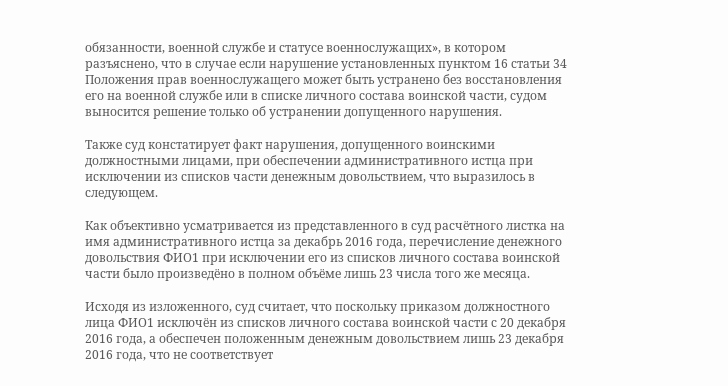обязанности, военной службе и статусе военнослужащих», в котором разъяснено, что в случае если нарушение установленных пунктом 16 статьи 34 Положения прав военнослужащего может быть устранено без восстановления его на военной службе или в списке личного состава воинской части, судом выносится решение только об устранении допущенного нарушения.

Также суд констатирует факт нарушения, допущенного воинскими должностными лицами, при обеспечении административного истца при исключении из списков части денежным довольствием, что выразилось в следующем.

Как объективно усматривается из представленного в суд расчётного листка на имя административного истца за декабрь 2016 года, перечисление денежного довольствия ФИО1 при исключении его из списков личного состава воинской части было произведёно в полном объёме лишь 23 числа того же месяца.

Исходя из изложенного, суд считает, что поскольку приказом должностного лица ФИО1 исключён из списков личного состава воинской части с 20 декабря 2016 года, а обеспечен положенным денежным довольствием лишь 23 декабря 2016 года, что не соответствует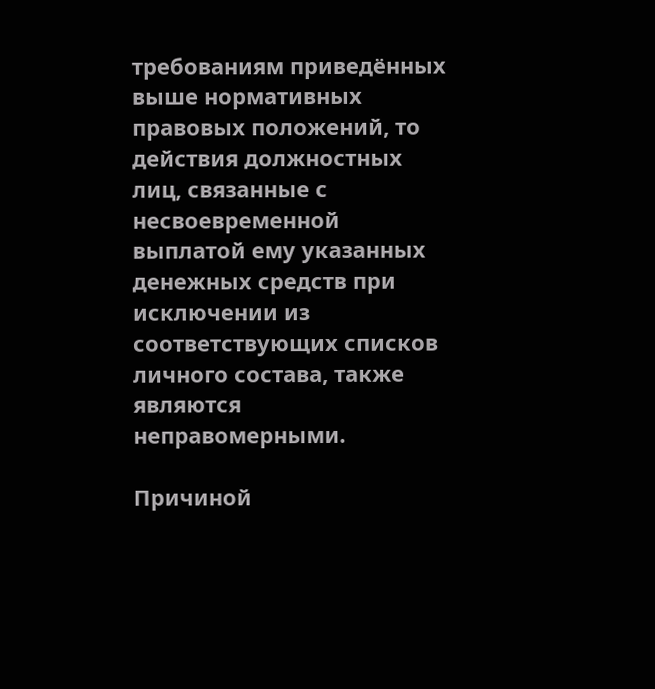требованиям приведённых выше нормативных правовых положений, то действия должностных лиц, связанные с несвоевременной выплатой ему указанных денежных средств при исключении из соответствующих списков личного состава, также являются неправомерными.

Причиной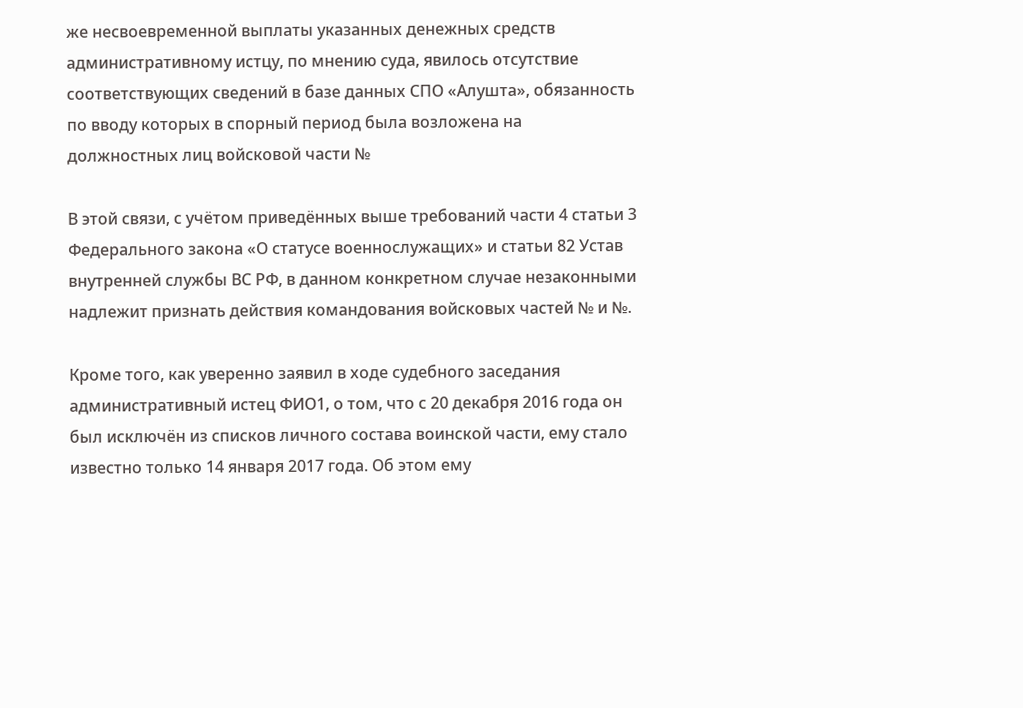же несвоевременной выплаты указанных денежных средств административному истцу, по мнению суда, явилось отсутствие соответствующих сведений в базе данных СПО «Алушта», обязанность по вводу которых в спорный период была возложена на должностных лиц войсковой части №

В этой связи, с учётом приведённых выше требований части 4 статьи 3 Федерального закона «О статусе военнослужащих» и статьи 82 Устав внутренней службы ВС РФ, в данном конкретном случае незаконными надлежит признать действия командования войсковых частей № и №.

Кроме того, как уверенно заявил в ходе судебного заседания административный истец ФИО1, о том, что с 20 декабря 2016 года он был исключён из списков личного состава воинской части, ему стало известно только 14 января 2017 года. Об этом ему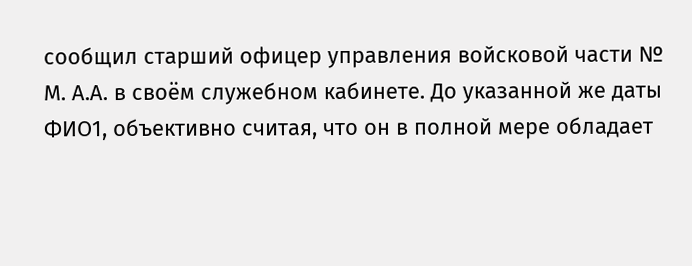сообщил старший офицер управления войсковой части № М. А.А. в своём служебном кабинете. До указанной же даты ФИО1, объективно считая, что он в полной мере обладает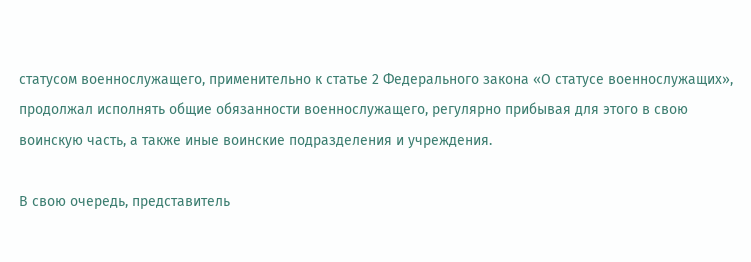статусом военнослужащего, применительно к статье 2 Федерального закона «О статусе военнослужащих», продолжал исполнять общие обязанности военнослужащего, регулярно прибывая для этого в свою воинскую часть, а также иные воинские подразделения и учреждения.

В свою очередь, представитель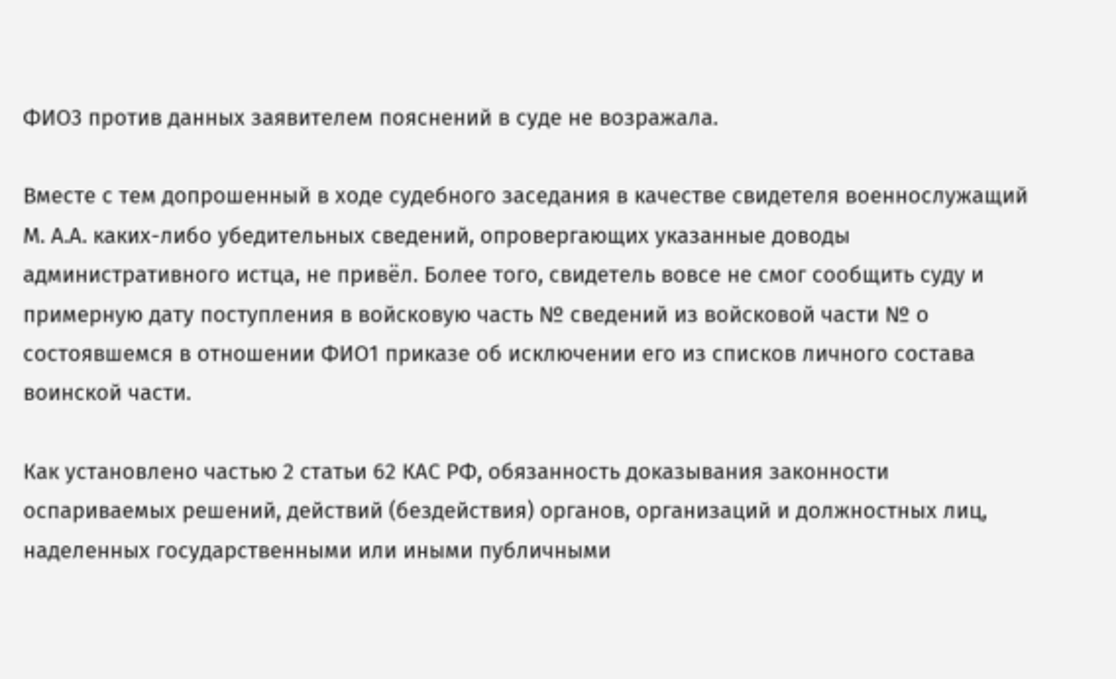ФИО3 против данных заявителем пояснений в суде не возражала.

Вместе с тем допрошенный в ходе судебного заседания в качестве свидетеля военнослужащий М. А.А. каких-либо убедительных сведений, опровергающих указанные доводы административного истца, не привёл. Более того, свидетель вовсе не смог сообщить суду и примерную дату поступления в войсковую часть № сведений из войсковой части № о состоявшемся в отношении ФИО1 приказе об исключении его из списков личного состава воинской части.

Как установлено частью 2 статьи 62 КАС РФ, обязанность доказывания законности оспариваемых решений, действий (бездействия) органов, организаций и должностных лиц, наделенных государственными или иными публичными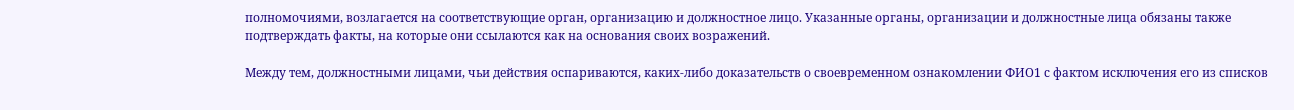полномочиями, возлагается на соответствующие орган, организацию и должностное лицо. Указанные органы, организации и должностные лица обязаны также подтверждать факты, на которые они ссылаются как на основания своих возражений.

Между тем, должностными лицами, чьи действия оспариваются, каких-либо доказательств о своевременном ознакомлении ФИО1 с фактом исключения его из списков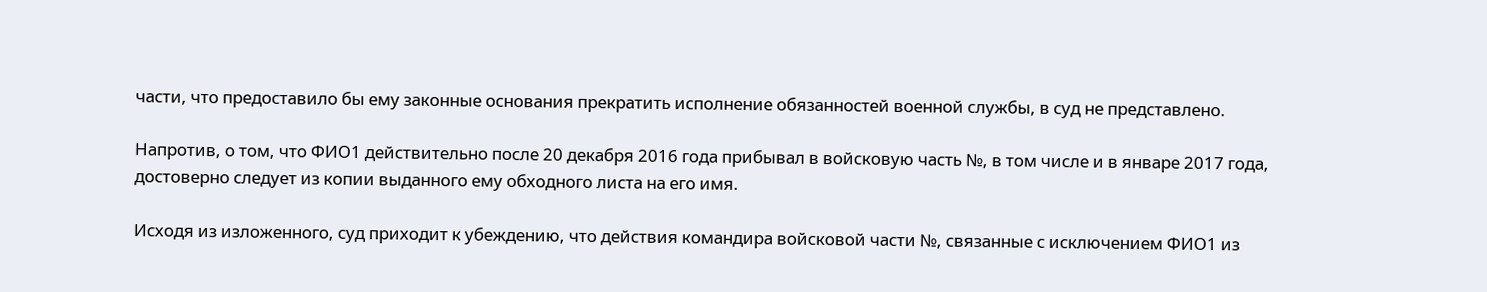части, что предоставило бы ему законные основания прекратить исполнение обязанностей военной службы, в суд не представлено.

Напротив, о том, что ФИО1 действительно после 20 декабря 2016 года прибывал в войсковую часть №, в том числе и в январе 2017 года, достоверно следует из копии выданного ему обходного листа на его имя.

Исходя из изложенного, суд приходит к убеждению, что действия командира войсковой части №, связанные с исключением ФИО1 из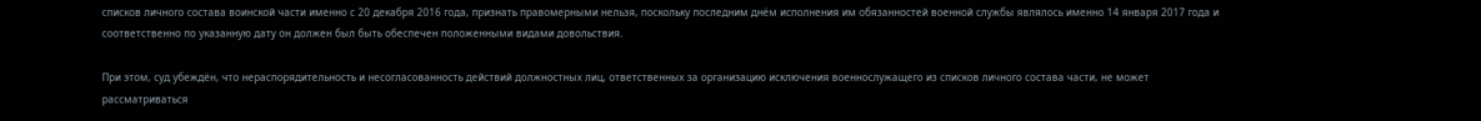списков личного состава воинской части именно с 20 декабря 2016 года, признать правомерными нельзя, поскольку последним днём исполнения им обязанностей военной службы являлось именно 14 января 2017 года и соответственно по указанную дату он должен был быть обеспечен положенными видами довольствия.

При этом, суд убеждён, что нераспорядительность и несогласованность действий должностных лиц, ответственных за организацию исключения военнослужащего из списков личного состава части, не может рассматриваться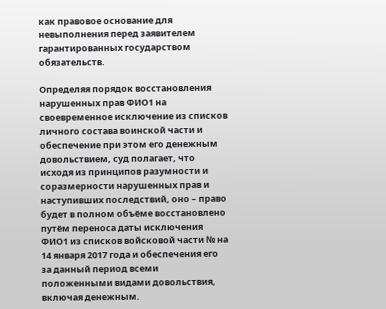как правовое основание для невыполнения перед заявителем гарантированных государством обязательств.

Определяя порядок восстановления нарушенных прав ФИО1 на своевременное исключение из списков личного состава воинской части и обеспечение при этом его денежным довольствием, суд полагает, что исходя из принципов разумности и соразмерности нарушенных прав и наступивших последствий, оно – право будет в полном объёме восстановлено путём переноса даты исключения ФИО1 из списков войсковой части № на 14 января 2017 года и обеспечения его за данный период всеми положенными видами довольствия, включая денежным.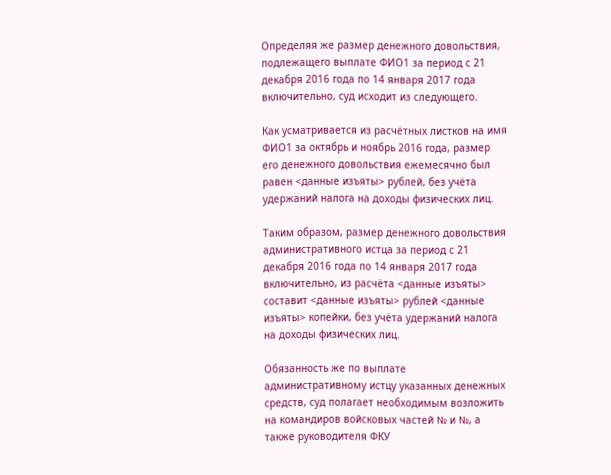Определяя же размер денежного довольствия, подлежащего выплате ФИО1 за период с 21 декабря 2016 года по 14 января 2017 года включительно, суд исходит из следующего.

Как усматривается из расчётных листков на имя ФИО1 за октябрь и ноябрь 2016 года, размер его денежного довольствия ежемесячно был равен <данные изъяты> рублей, без учёта удержаний налога на доходы физических лиц.

Таким образом, размер денежного довольствия административного истца за период с 21 декабря 2016 года по 14 января 2017 года включительно, из расчёта <данные изъяты> составит <данные изъяты> рублей <данные изъяты> копейки, без учёта удержаний налога на доходы физических лиц.

Обязанность же по выплате административному истцу указанных денежных средств, суд полагает необходимым возложить на командиров войсковых частей № и №, а также руководителя ФКУ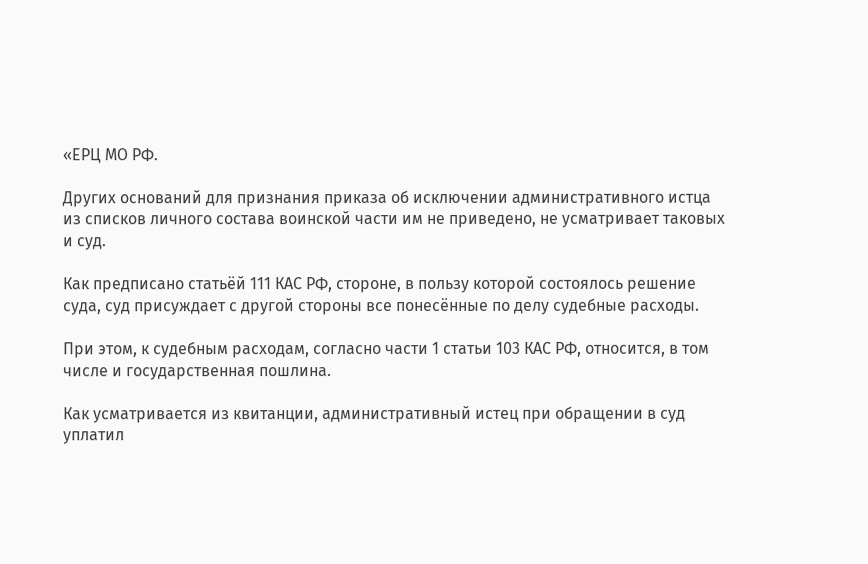«ЕРЦ МО РФ.

Других оснований для признания приказа об исключении административного истца из списков личного состава воинской части им не приведено, не усматривает таковых и суд.

Как предписано статьёй 111 КАС РФ, стороне, в пользу которой состоялось решение суда, суд присуждает с другой стороны все понесённые по делу судебные расходы.

При этом, к судебным расходам, согласно части 1 статьи 103 КАС РФ, относится, в том числе и государственная пошлина.

Как усматривается из квитанции, административный истец при обращении в суд уплатил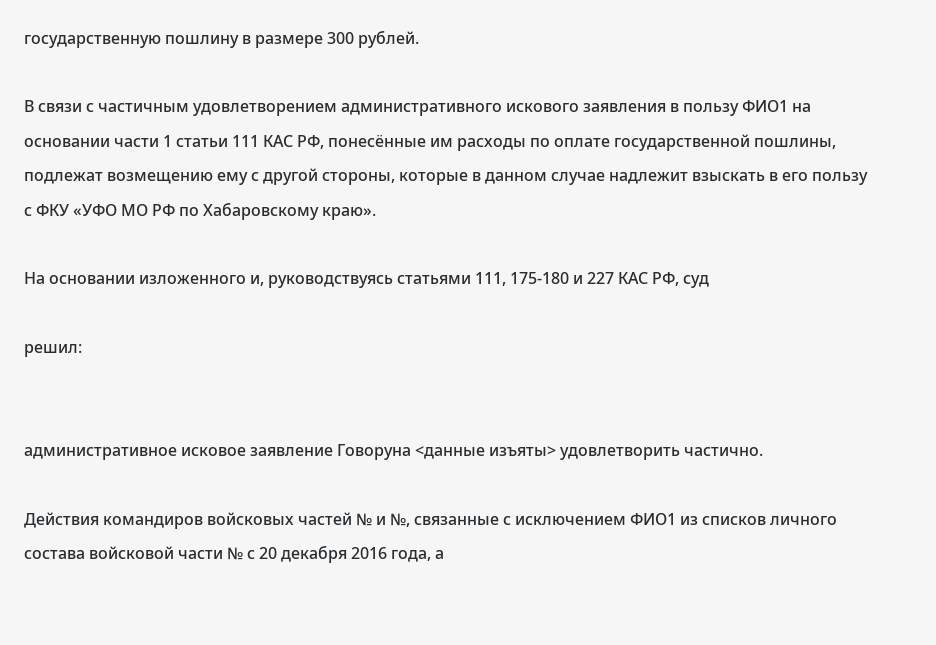государственную пошлину в размере 300 рублей.

В связи с частичным удовлетворением административного искового заявления в пользу ФИО1 на основании части 1 статьи 111 КАС РФ, понесённые им расходы по оплате государственной пошлины, подлежат возмещению ему с другой стороны, которые в данном случае надлежит взыскать в его пользу с ФКУ «УФО МО РФ по Хабаровскому краю».

На основании изложенного и, руководствуясь статьями 111, 175-180 и 227 КАС РФ, суд

решил:


административное исковое заявление Говоруна <данные изъяты> удовлетворить частично.

Действия командиров войсковых частей № и №, связанные с исключением ФИО1 из списков личного состава войсковой части № с 20 декабря 2016 года, а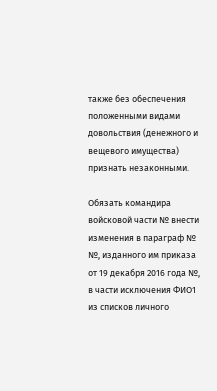также без обеспечения положенными видами довольствия (денежного и вещевого имущества) признать незаконными.

Обязать командира войсковой части № внести изменения в параграф № №, изданного им приказа от 19 декабря 2016 года №, в части исключения ФИО1 из списков личного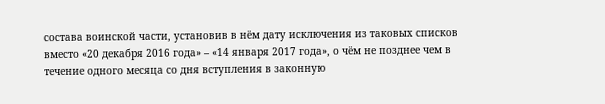состава воинской части, установив в нём дату исключения из таковых списков вместо «20 декабря 2016 года» – «14 января 2017 года», о чём не позднее чем в течение одного месяца со дня вступления в законную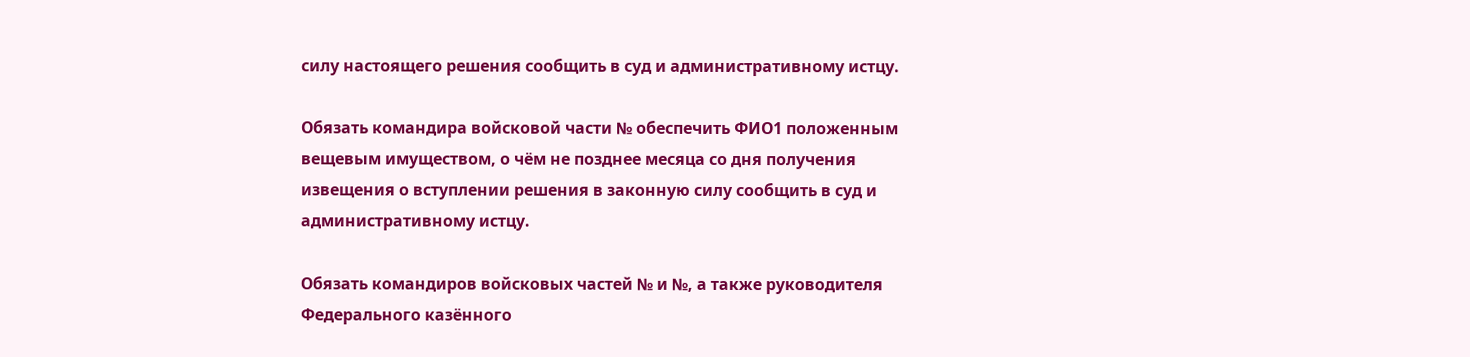силу настоящего решения сообщить в суд и административному истцу.

Обязать командира войсковой части № обеспечить ФИО1 положенным вещевым имуществом, о чём не позднее месяца со дня получения извещения о вступлении решения в законную силу сообщить в суд и административному истцу.

Обязать командиров войсковых частей № и №, а также руководителя Федерального казённого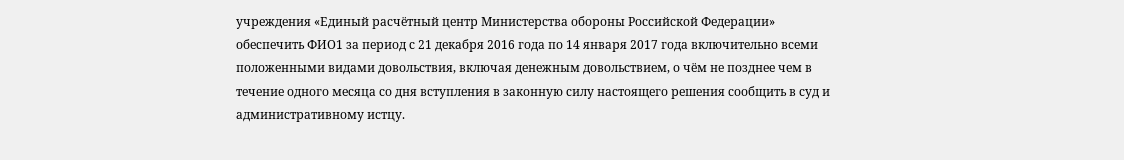учреждения «Единый расчётный центр Министерства обороны Российской Федерации» обеспечить ФИО1 за период с 21 декабря 2016 года по 14 января 2017 года включительно всеми положенными видами довольствия, включая денежным довольствием, о чём не позднее чем в течение одного месяца со дня вступления в законную силу настоящего решения сообщить в суд и административному истцу.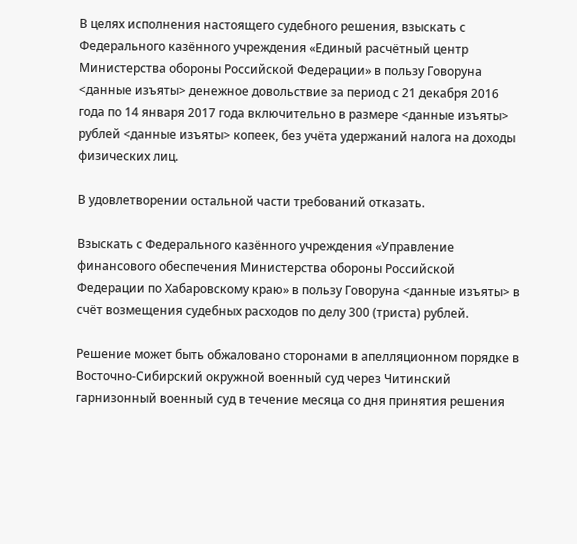В целях исполнения настоящего судебного решения, взыскать с Федерального казённого учреждения «Единый расчётный центр Министерства обороны Российской Федерации» в пользу Говоруна <данные изъяты> денежное довольствие за период с 21 декабря 2016 года по 14 января 2017 года включительно в размере <данные изъяты> рублей <данные изъяты> копеек, без учёта удержаний налога на доходы физических лиц.

В удовлетворении остальной части требований отказать.

Взыскать с Федерального казённого учреждения «Управление финансового обеспечения Министерства обороны Российской Федерации по Хабаровскому краю» в пользу Говоруна <данные изъяты> в счёт возмещения судебных расходов по делу 300 (триста) рублей.

Решение может быть обжаловано сторонами в апелляционном порядке в Восточно-Сибирский окружной военный суд через Читинский гарнизонный военный суд в течение месяца со дня принятия решения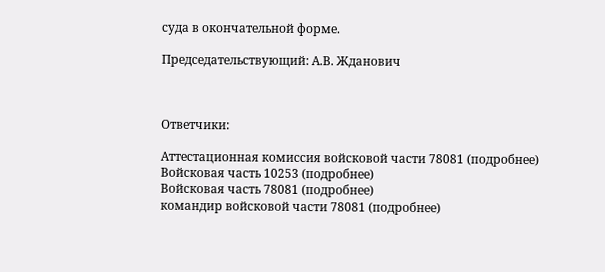суда в окончательной форме.

Председательствующий: А.В. Жданович



Ответчики:

Аттестационная комиссия войсковой части 78081 (подробнее)
Войсковая часть 10253 (подробнее)
Войсковая часть 78081 (подробнее)
командир войсковой части 78081 (подробнее)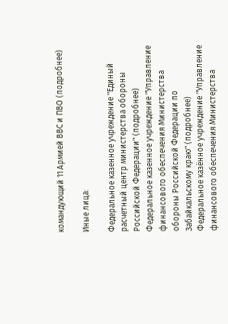командующий 11 Армией ВВС и ПВО (подробнее)

Иные лица:

Федеральное казенное учреждение "Единый расчетный центр министерства обороны Российской Федерации" (подробнее)
Федеральное казенное учреждение "Управление финансового обеспечения Министерства обороны Российской Федерации по Забайкальскому краю" (подробнее)
Федеральное казённое учреждение "Управление финансового обеспечения Министерства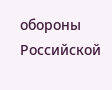обороны Российской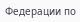Федерации по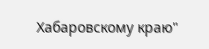Хабаровскому краю"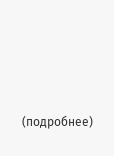(подробнее)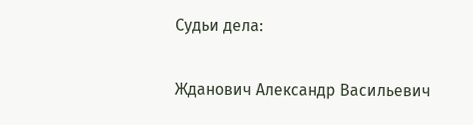Судьи дела:

Жданович Александр Васильевич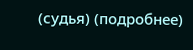(судья) (подробнее)